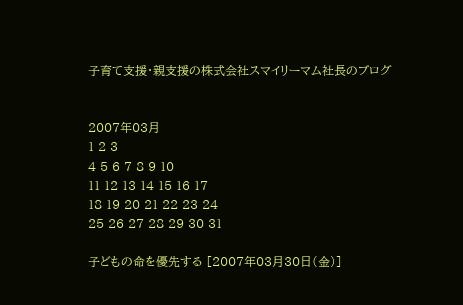子育て支援・親支援の株式会社スマイリーマム社長のブログ


2007年03月
1 2 3
4 5 6 7 8 9 10
11 12 13 14 15 16 17
18 19 20 21 22 23 24
25 26 27 28 29 30 31

子どもの命を優先する [2007年03月30日(金)]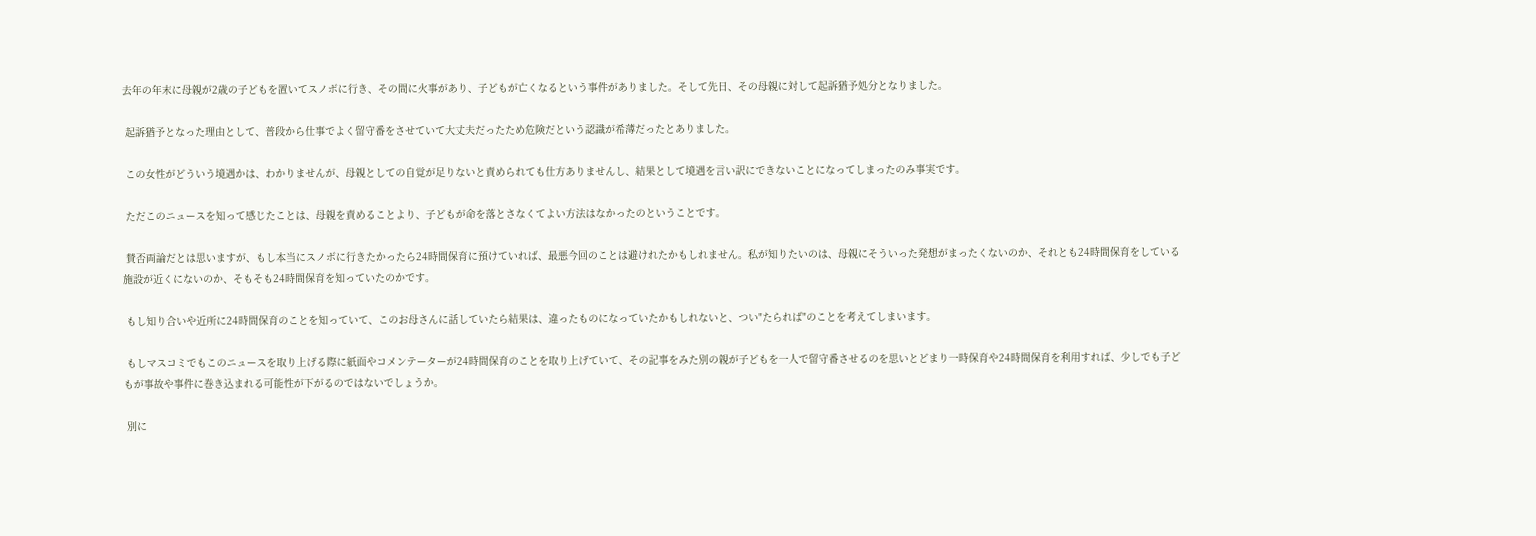去年の年末に母親が2歳の子どもを置いてスノボに行き、その間に火事があり、子どもが亡くなるという事件がありました。そして先日、その母親に対して起訴猶予処分となりました。

 起訴猶予となった理由として、普段から仕事でよく留守番をさせていて大丈夫だったため危険だという認識が希薄だったとありました。

 この女性がどういう境遇かは、わかりませんが、母親としての自覚が足りないと責められても仕方ありませんし、結果として境遇を言い訳にできないことになってしまったのみ事実です。

 ただこのニュースを知って感じたことは、母親を責めることより、子どもが命を落とさなくてよい方法はなかったのということです。

 賛否両論だとは思いますが、もし本当にスノボに行きたかったら24時間保育に預けていれば、最悪今回のことは避けれたかもしれません。私が知りたいのは、母親にそういった発想がまったくないのか、それとも24時間保育をしている施設が近くにないのか、そもそも24時間保育を知っていたのかです。

 もし知り合いや近所に24時間保育のことを知っていて、このお母さんに話していたら結果は、違ったものになっていたかもしれないと、つい"たられば"のことを考えてしまいます。

 もしマスコミでもこのニュースを取り上げる際に紙面やコメンテーターが24時間保育のことを取り上げていて、その記事をみた別の親が子どもを一人で留守番させるのを思いとどまり一時保育や24時間保育を利用すれば、少しでも子どもが事故や事件に巻き込まれる可能性が下がるのではないでしょうか。

 別に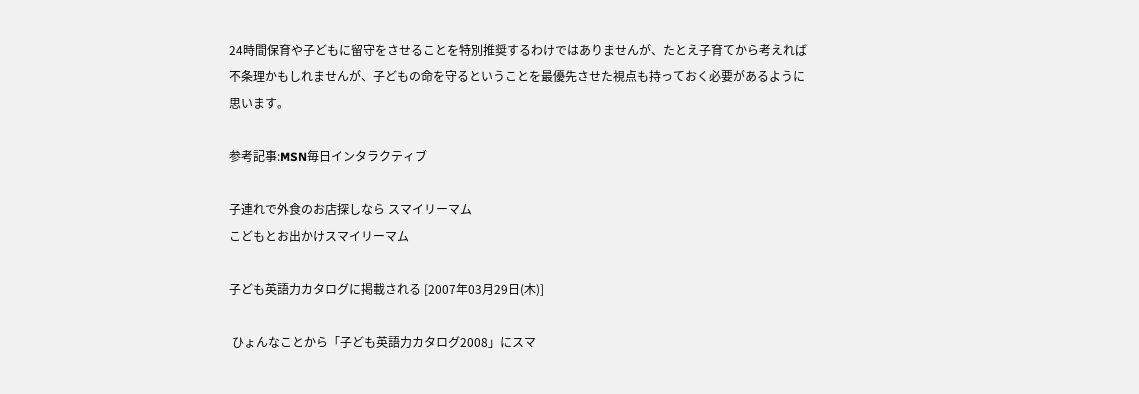24時間保育や子どもに留守をさせることを特別推奨するわけではありませんが、たとえ子育てから考えれば不条理かもしれませんが、子どもの命を守るということを最優先させた視点も持っておく必要があるように思います。

参考記事:MSN毎日インタラクティブ

子連れで外食のお店探しなら スマイリーマム
こどもとお出かけスマイリーマム

子ども英語力カタログに掲載される [2007年03月29日(木)]

 ひょんなことから「子ども英語力カタログ2008」にスマ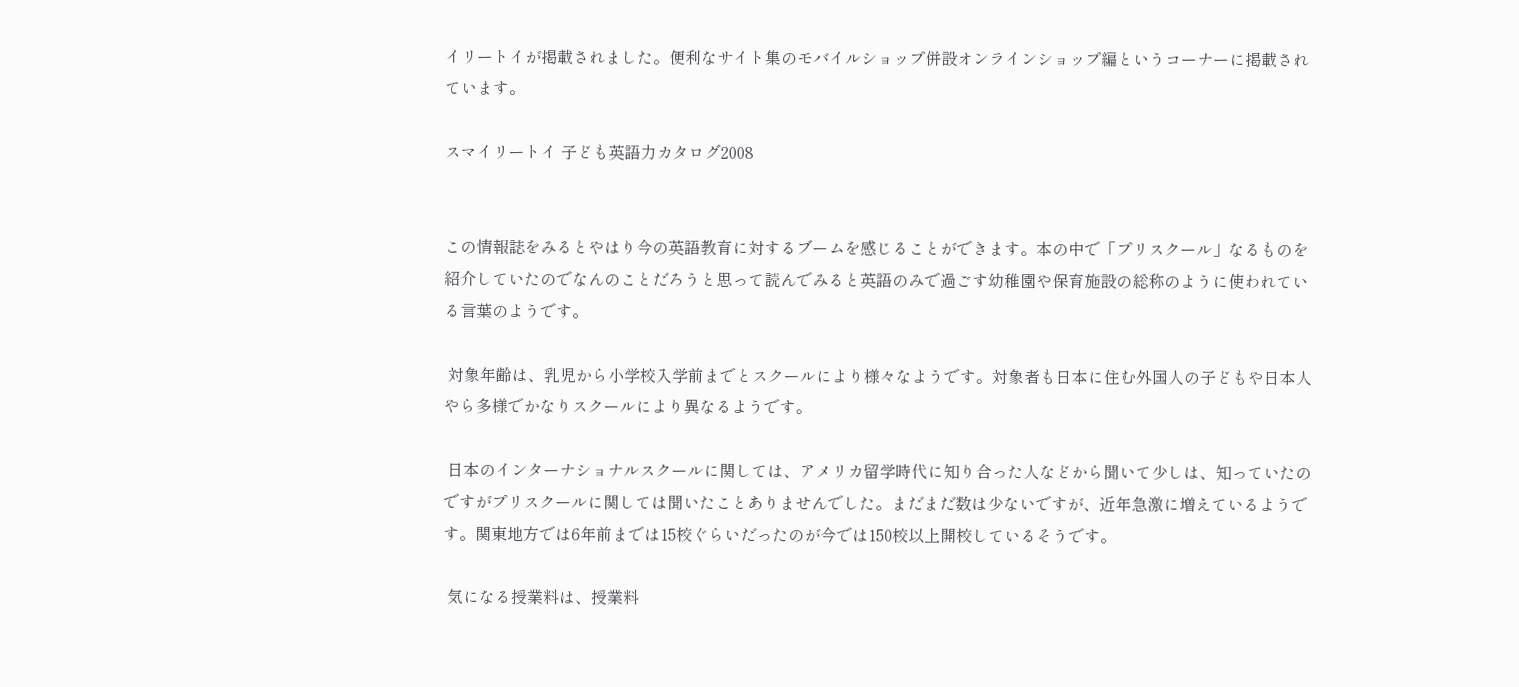イリートイが掲載されました。便利なサイト集のモバイルショップ併設オンラインショップ編というコーナーに掲載されています。

スマイリートイ 子ども英語力カタログ2008


この情報誌をみるとやはり今の英語教育に対するブームを感じることができます。本の中で「プリスクール」なるものを紹介していたのでなんのことだろうと思って読んでみると英語のみで過ごす幼稚園や保育施設の総称のように使われている言葉のようです。

 対象年齢は、乳児から小学校入学前までとスクールにより様々なようです。対象者も日本に住む外国人の子どもや日本人やら多様でかなりスクールにより異なるようです。

 日本のインターナショナルスクールに関しては、アメリカ留学時代に知り合った人などから聞いて少しは、知っていたのですがプリスクールに関しては聞いたことありませんでした。まだまだ数は少ないですが、近年急激に増えているようです。関東地方では6年前までは15校ぐらいだったのが今では150校以上開校しているそうです。

 気になる授業料は、授業料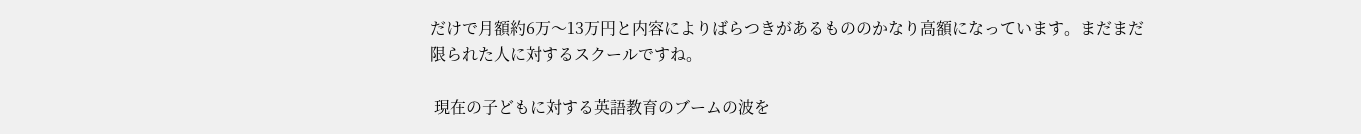だけで月額約6万〜13万円と内容によりばらつきがあるもののかなり高額になっています。まだまだ限られた人に対するスクールですね。

 現在の子どもに対する英語教育のブームの波を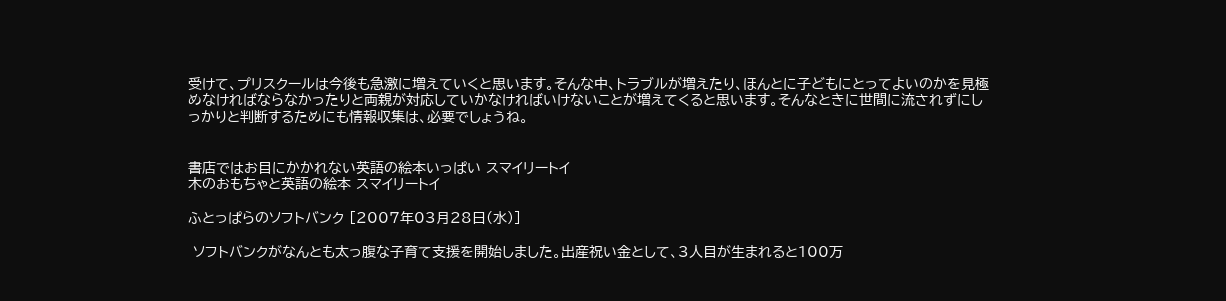受けて、プリスクールは今後も急激に増えていくと思います。そんな中、トラブルが増えたり、ほんとに子どもにとってよいのかを見極めなければならなかったりと両親が対応していかなければいけないことが増えてくると思います。そんなときに世間に流されずにしっかりと判断するためにも情報収集は、必要でしょうね。


書店ではお目にかかれない英語の絵本いっぱい スマイリートイ
木のおもちゃと英語の絵本 スマイリートイ

ふとっぱらのソフトバンク [2007年03月28日(水)]

 ソフトバンクがなんとも太っ腹な子育て支援を開始しました。出産祝い金として、3人目が生まれると100万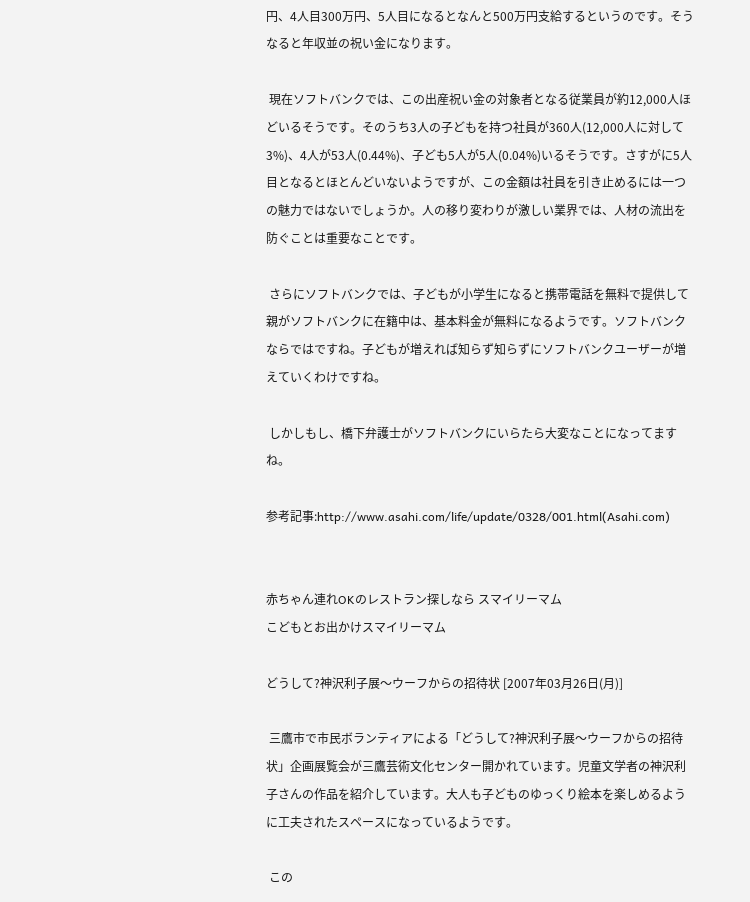円、4人目300万円、5人目になるとなんと500万円支給するというのです。そうなると年収並の祝い金になります。

 現在ソフトバンクでは、この出産祝い金の対象者となる従業員が約12,000人ほどいるそうです。そのうち3人の子どもを持つ社員が360人(12,000人に対して3%)、4人が53人(0.44%)、子ども5人が5人(0.04%)いるそうです。さすがに5人目となるとほとんどいないようですが、この金額は社員を引き止めるには一つの魅力ではないでしょうか。人の移り変わりが激しい業界では、人材の流出を防ぐことは重要なことです。

 さらにソフトバンクでは、子どもが小学生になると携帯電話を無料で提供して親がソフトバンクに在籍中は、基本料金が無料になるようです。ソフトバンクならではですね。子どもが増えれば知らず知らずにソフトバンクユーザーが増えていくわけですね。

 しかしもし、橋下弁護士がソフトバンクにいらたら大変なことになってますね。

参考記事:http://www.asahi.com/life/update/0328/001.html(Asahi.com)


赤ちゃん連れOKのレストラン探しなら スマイリーマム
こどもとお出かけスマイリーマム

どうして?神沢利子展〜ウーフからの招待状 [2007年03月26日(月)]

 三鷹市で市民ボランティアによる「どうして?神沢利子展〜ウーフからの招待状」企画展覧会が三鷹芸術文化センター開かれています。児童文学者の神沢利子さんの作品を紹介しています。大人も子どものゆっくり絵本を楽しめるように工夫されたスペースになっているようです。

 この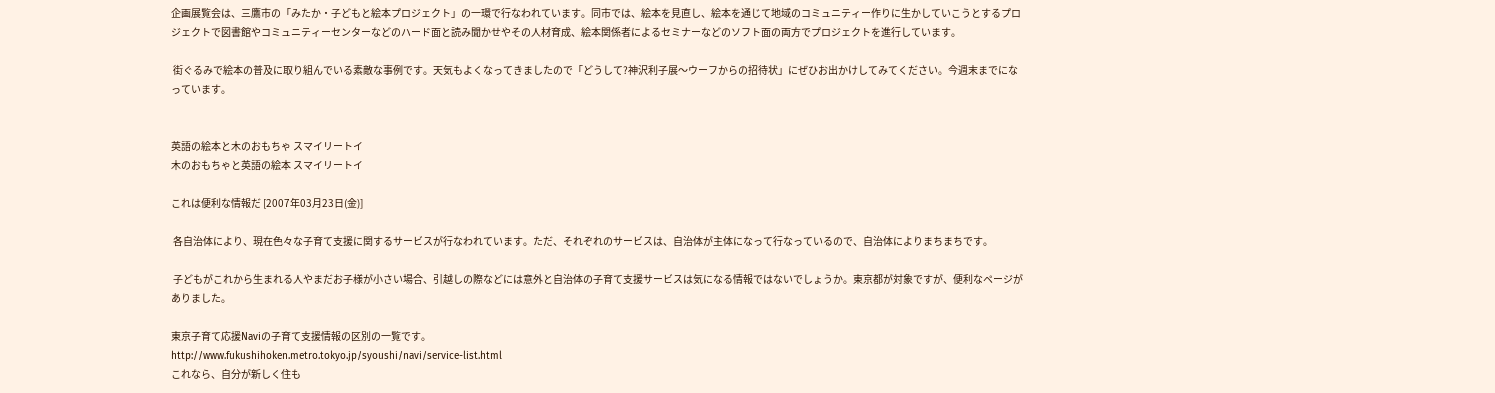企画展覧会は、三鷹市の「みたか・子どもと絵本プロジェクト」の一環で行なわれています。同市では、絵本を見直し、絵本を通じて地域のコミュニティー作りに生かしていこうとするプロジェクトで図書館やコミュニティーセンターなどのハード面と読み聞かせやその人材育成、絵本関係者によるセミナーなどのソフト面の両方でプロジェクトを進行しています。

 街ぐるみで絵本の普及に取り組んでいる素敵な事例です。天気もよくなってきましたので「どうして?神沢利子展〜ウーフからの招待状」にぜひお出かけしてみてください。今週末までになっています。


英語の絵本と木のおもちゃ スマイリートイ
木のおもちゃと英語の絵本 スマイリートイ

これは便利な情報だ [2007年03月23日(金)]

 各自治体により、現在色々な子育て支援に関するサービスが行なわれています。ただ、それぞれのサービスは、自治体が主体になって行なっているので、自治体によりまちまちです。

 子どもがこれから生まれる人やまだお子様が小さい場合、引越しの際などには意外と自治体の子育て支援サービスは気になる情報ではないでしょうか。東京都が対象ですが、便利なページがありました。

東京子育て応援Naviの子育て支援情報の区別の一覧です。
http://www.fukushihoken.metro.tokyo.jp/syoushi/navi/service-list.html
これなら、自分が新しく住も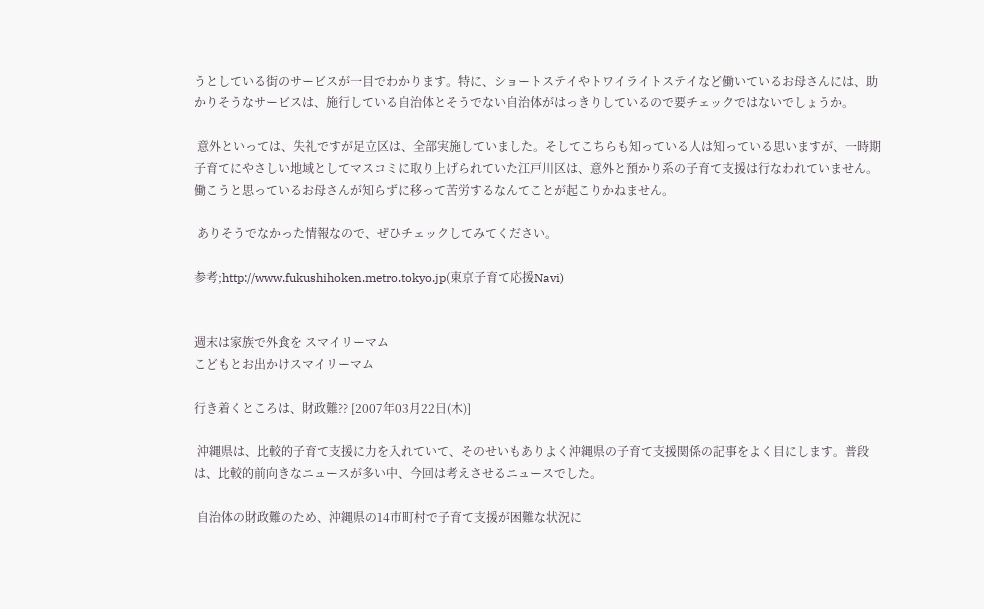うとしている街のサービスが一目でわかります。特に、ショートステイやトワイライトステイなど働いているお母さんには、助かりそうなサービスは、施行している自治体とそうでない自治体がはっきりしているので要チェックではないでしょうか。

 意外といっては、失礼ですが足立区は、全部実施していました。そしてこちらも知っている人は知っている思いますが、一時期子育てにやさしい地域としてマスコミに取り上げられていた江戸川区は、意外と預かり系の子育て支援は行なわれていません。働こうと思っているお母さんが知らずに移って苦労するなんてことが起こりかねません。

 ありそうでなかった情報なので、ぜひチェックしてみてください。

参考;http://www.fukushihoken.metro.tokyo.jp(東京子育て応援Navi)


週末は家族で外食を スマイリーマム
こどもとお出かけスマイリーマム

行き着くところは、財政難?? [2007年03月22日(木)]

 沖縄県は、比較的子育て支援に力を入れていて、そのせいもありよく沖縄県の子育て支援関係の記事をよく目にします。普段は、比較的前向きなニュースが多い中、今回は考えさせるニュースでした。

 自治体の財政難のため、沖縄県の14市町村で子育て支援が困難な状況に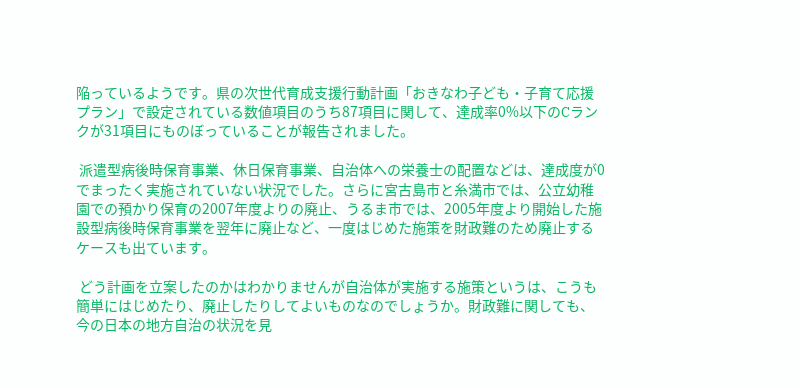陥っているようです。県の次世代育成支援行動計画「おきなわ子ども・子育て応援プラン」で設定されている数値項目のうち87項目に関して、達成率0%以下のCランクが31項目にものぼっていることが報告されました。

 派遣型病後時保育事業、休日保育事業、自治体への栄養士の配置などは、達成度が0でまったく実施されていない状況でした。さらに宮古島市と糸満市では、公立幼稚園での預かり保育の2007年度よりの廃止、うるま市では、2005年度より開始した施設型病後時保育事業を翌年に廃止など、一度はじめた施策を財政難のため廃止するケースも出ています。

 どう計画を立案したのかはわかりませんが自治体が実施する施策というは、こうも簡単にはじめたり、廃止したりしてよいものなのでしょうか。財政難に関しても、今の日本の地方自治の状況を見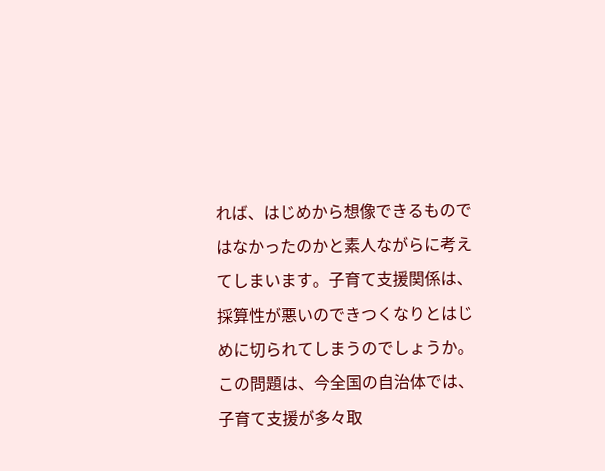れば、はじめから想像できるものではなかったのかと素人ながらに考えてしまいます。子育て支援関係は、採算性が悪いのできつくなりとはじめに切られてしまうのでしょうか。この問題は、今全国の自治体では、子育て支援が多々取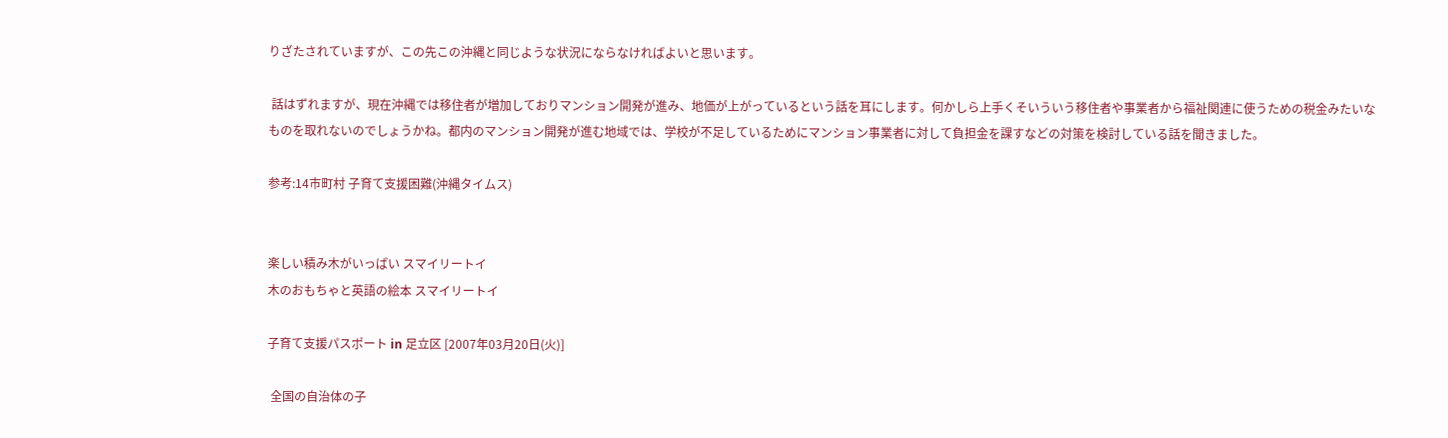りざたされていますが、この先この沖縄と同じような状況にならなければよいと思います。

 話はずれますが、現在沖縄では移住者が増加しておりマンション開発が進み、地価が上がっているという話を耳にします。何かしら上手くそいういう移住者や事業者から福祉関連に使うための税金みたいなものを取れないのでしょうかね。都内のマンション開発が進む地域では、学校が不足しているためにマンション事業者に対して負担金を課すなどの対策を検討している話を聞きました。

参考:14市町村 子育て支援困難(沖縄タイムス)


楽しい積み木がいっぱい スマイリートイ
木のおもちゃと英語の絵本 スマイリートイ

子育て支援パスポート in 足立区 [2007年03月20日(火)]

 全国の自治体の子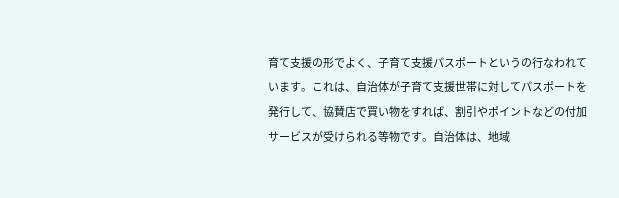育て支援の形でよく、子育て支援パスポートというの行なわれています。これは、自治体が子育て支援世帯に対してパスポートを発行して、協賛店で買い物をすれば、割引やポイントなどの付加サービスが受けられる等物です。自治体は、地域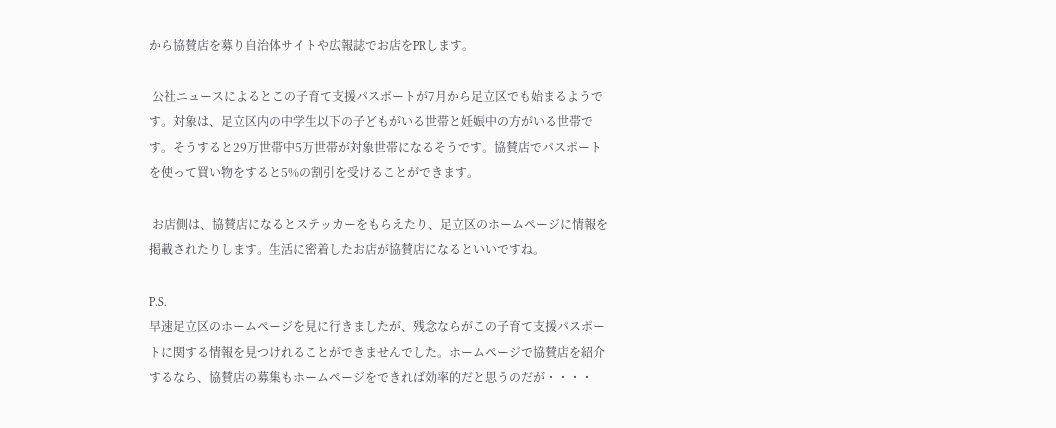から協賛店を募り自治体サイトや広報誌でお店をPRします。

 公社ニュースによるとこの子育て支援パスポートが7月から足立区でも始まるようです。対象は、足立区内の中学生以下の子どもがいる世帯と妊娠中の方がいる世帯です。そうすると29万世帯中5万世帯が対象世帯になるそうです。協賛店でパスポートを使って買い物をすると5%の割引を受けることができます。

 お店側は、協賛店になるとステッカーをもらえたり、足立区のホームページに情報を掲載されたりします。生活に密着したお店が協賛店になるといいですね。

P.S.
早速足立区のホームページを見に行きましたが、残念ならがこの子育て支援パスポートに関する情報を見つけれることができませんでした。ホームページで協賛店を紹介するなら、協賛店の募集もホームページをできれば効率的だと思うのだが・・・・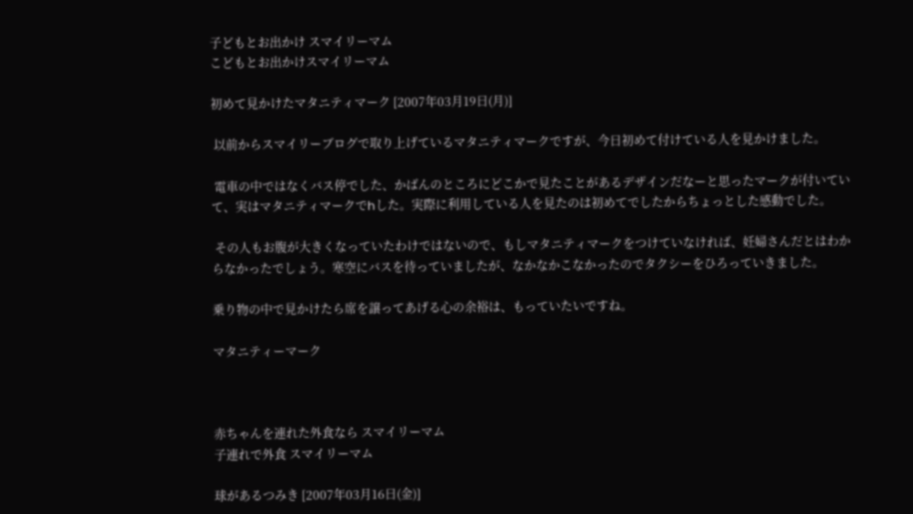子どもとお出かけ スマイリーマム
こどもとお出かけスマイリーマム

初めて見かけたマタニティマーク [2007年03月19日(月)]

 以前からスマイリーブログで取り上げているマタニティマークですが、今日初めて付けている人を見かけました。

 電車の中ではなくバス停でした、かばんのところにどこかで見たことがあるデザインだなーと思ったマークが付いていて、実はマタニティマークでhした。実際に利用している人を見たのは初めてでしたからちょっとした感動でした。

 その人もお腹が大きくなっていたわけではないので、もしマタニティマークをつけていなければ、妊婦さんだとはわからなかったでしょう。寒空にバスを待っていましたが、なかなかこなかったのでタクシーをひろっていきました。

乗り物の中で見かけたら席を譲ってあげる心の余裕は、もっていたいですね。

マタニティーマーク



赤ちゃんを連れた外食なら スマイリーマム
子連れで外食 スマイリーマム

球があるつみき [2007年03月16日(金)]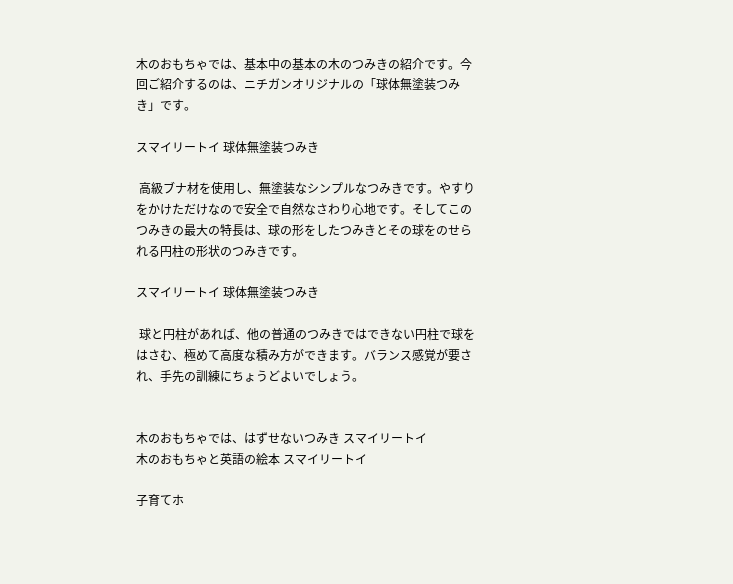木のおもちゃでは、基本中の基本の木のつみきの紹介です。今回ご紹介するのは、ニチガンオリジナルの「球体無塗装つみき」です。

スマイリートイ 球体無塗装つみき

 高級ブナ材を使用し、無塗装なシンプルなつみきです。やすりをかけただけなので安全で自然なさわり心地です。そしてこのつみきの最大の特長は、球の形をしたつみきとその球をのせられる円柱の形状のつみきです。

スマイリートイ 球体無塗装つみき

 球と円柱があれば、他の普通のつみきではできない円柱で球をはさむ、極めて高度な積み方ができます。バランス感覚が要され、手先の訓練にちょうどよいでしょう。


木のおもちゃでは、はずせないつみき スマイリートイ
木のおもちゃと英語の絵本 スマイリートイ

子育てホ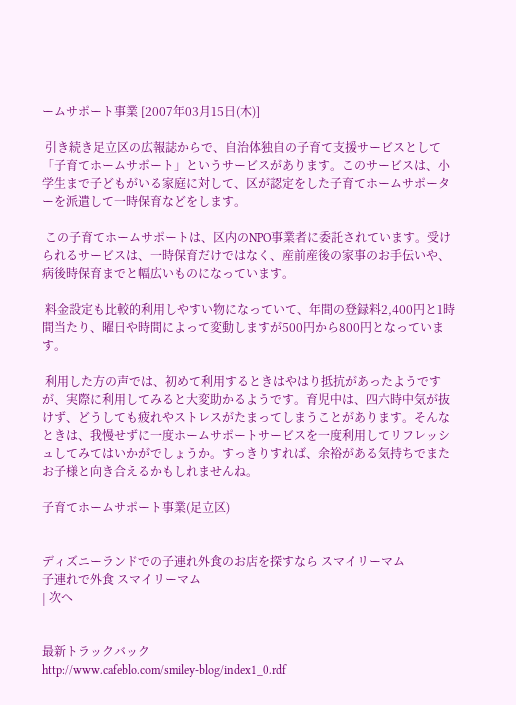ームサポート事業 [2007年03月15日(木)]

 引き続き足立区の広報誌からで、自治体独自の子育て支援サービスとして「子育てホームサポート」というサービスがあります。このサービスは、小学生まで子どもがいる家庭に対して、区が認定をした子育てホームサポーターを派遣して一時保育などをします。

 この子育てホームサポートは、区内のNPO事業者に委託されています。受けられるサービスは、一時保育だけではなく、産前産後の家事のお手伝いや、病後時保育までと幅広いものになっています。

 料金設定も比較的利用しやすい物になっていて、年間の登録料2,400円と1時間当たり、曜日や時間によって変動しますが500円から800円となっています。

 利用した方の声では、初めて利用するときはやはり抵抗があったようですが、実際に利用してみると大変助かるようです。育児中は、四六時中気が抜けず、どうしても疲れやストレスがたまってしまうことがあります。そんなときは、我慢せずに一度ホームサポートサービスを一度利用してリフレッシュしてみてはいかがでしょうか。すっきりすれば、余裕がある気持ちでまたお子様と向き合えるかもしれませんね。

子育てホームサポート事業(足立区)


ディズニーランドでの子連れ外食のお店を探すなら スマイリーマム
子連れで外食 スマイリーマム
| 次へ


最新トラックバック
http://www.cafeblo.com/smiley-blog/index1_0.rdf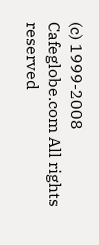(c) 1999-2008 Cafeglobe.com All rights reserved